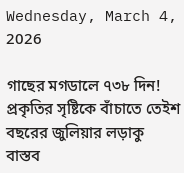Wednesday, March 4, 2026

গাছের মগডালে ৭৩৮ দিন! প্রকৃতির সৃষ্টিকে বাঁচাতে তেইশ বছরের জুলিয়ার লড়াকু বাস্তব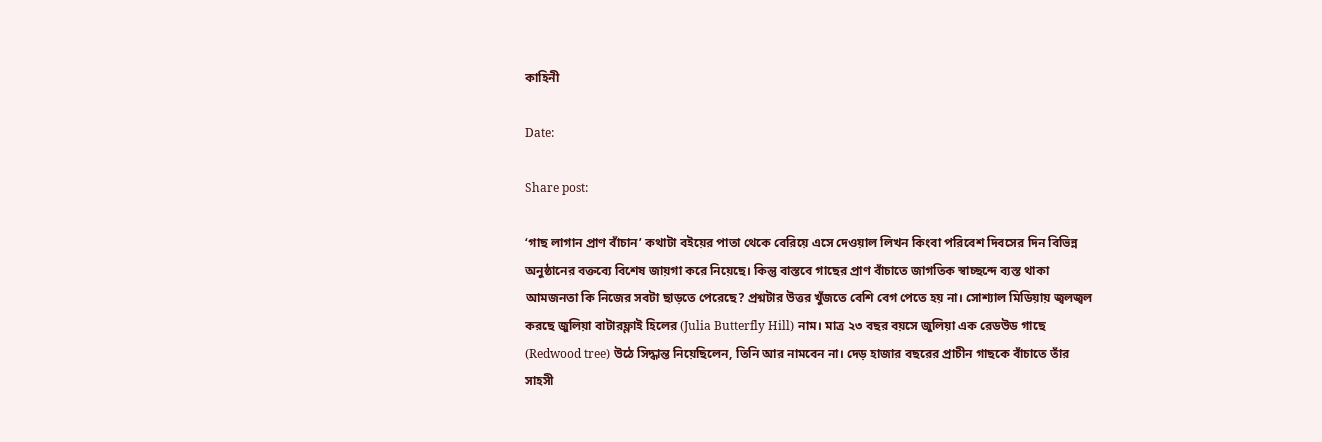কাহিনী

Date:

Share post:

‘গাছ লাগান প্রাণ বাঁচান’ কথাটা বইয়ের পাতা থেকে বেরিয়ে এসে দেওয়াল লিখন কিংবা পরিবেশ দিবসের দিন বিভিন্ন অনুষ্ঠানের বক্তব্যে বিশেষ জায়গা করে নিয়েছে। কিন্তু বাস্তবে গাছের প্রাণ বাঁচাতে জাগতিক স্বাচ্ছন্দে ব্যস্ত থাকা আমজনতা কি নিজের সবটা ছাড়তে পেরেছে? প্রশ্নটার উত্তর খুঁজতে বেশি বেগ পেতে হয় না। সোশ্যাল মিডিয়ায় জ্বলজ্বল করছে জুলিয়া বাটারফ্লাই হিলের (Julia Butterfly Hill) নাম। মাত্র ২৩ বছর বয়সে জুলিয়া এক রেডউড গাছে (Redwood tree) উঠে সিদ্ধান্ত নিয়েছিলেন, তিনি আর নামবেন না। দেড় হাজার বছরের প্রাচীন গাছকে বাঁচাতে তাঁর সাহসী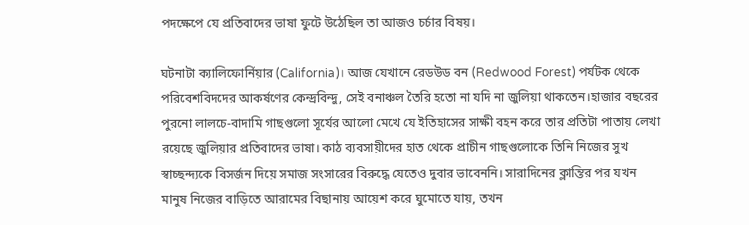পদক্ষেপে যে প্রতিবাদের ভাষা ফুটে উঠেছিল তা আজও চর্চার বিষয়।

ঘটনাটা ক্যালিফোর্নিয়ার (California)। আজ যেখানে রেডউড বন (Redwood Forest) পর্যটক থেকে পরিবেশবিদদের আকর্ষণের কেন্দ্রবিন্দু, সেই বনাঞ্চল তৈরি হতো না যদি না জুলিয়া থাকতেন।হাজার বছরের পুরনো লালচে-বাদামি গাছগুলো সূর্যের আলো মেখে যে ইতিহাসের সাক্ষী বহন করে তার প্রতিটা পাতায় লেখা রয়েছে জুলিয়ার প্রতিবাদের ভাষা। কাঠ ব্যবসায়ীদের হাত থেকে প্রাচীন গাছগুলোকে তিনি নিজের সুখ স্বাচ্ছন্দ্যকে বিসর্জন দিয়ে সমাজ সংসারের বিরুদ্ধে যেতেও দুবার ভাবেননি। সারাদিনের ক্লান্তির পর যখন মানুষ নিজের বাড়িতে আরামের বিছানায় আয়েশ করে ঘুমোতে যায়, তখন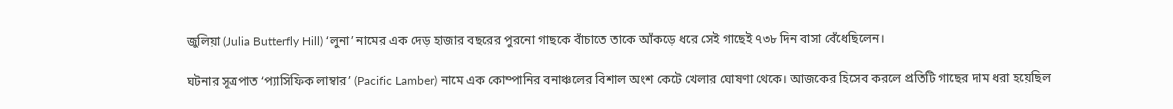জুলিয়া (Julia Butterfly Hill) ‘লুনা’ নামের এক দেড় হাজার বছরের পুরনো গাছকে বাঁচাতে তাকে আঁকড়ে ধরে সেই গাছেই ৭৩৮ দিন বাসা বেঁধেছিলেন।

ঘটনার সূত্রপাত ‘প্যাসিফিক লাম্বার’ (Pacific Lamber) নামে এক কোম্পানির বনাঞ্চলের বিশাল অংশ কেটে খেলার ঘোষণা থেকে। আজকের হিসেব করলে প্রতিটি গাছের দাম ধরা হয়েছিল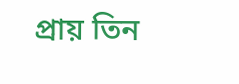প্রায় তিন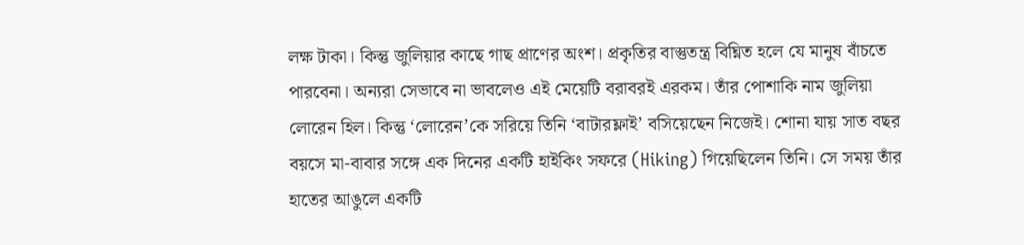লক্ষ টাকা। কিন্তু জুলিয়ার কাছে গাছ প্রাণের অংশ। প্রকৃতির বাস্তুতন্ত্র বিঘ্নিত হলে যে মানুষ বাঁচতে পারবেনা। অন্যরা সেভাবে না ভাবলেও এই মেয়েটি বরাবরই এরকম। তাঁর পোশাকি নাম জুলিয়া লোরেন হিল। কিন্তু ‘লোরেন’কে সরিয়ে তিনি ‘বাটারফ্লাই’ বসিয়েছেন নিজেই। শোনা যায় সাত বছর বয়সে মা-বাবার সঙ্গে এক দিনের একটি হাইকিং সফরে (Hiking) গিয়েছিলেন তিনি। সে সময় তাঁর হাতের আঙুলে একটি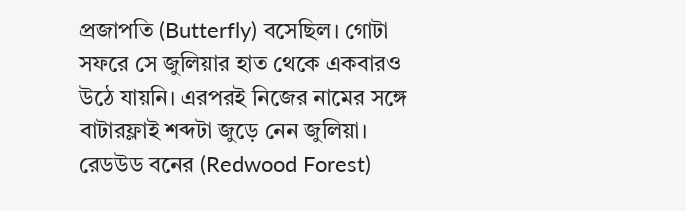প্রজাপতি (Butterfly) বসেছিল। গোটা সফরে সে জুলিয়ার হাত থেকে একবারও উঠে যায়নি। এরপরই নিজের নামের সঙ্গে বাটারফ্লাই শব্দটা জুড়ে নেন জুলিয়া। রেডউড বনের (Redwood Forest)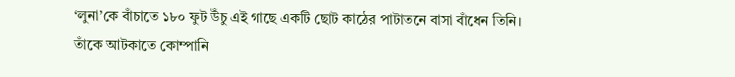‘লুনা’কে বাঁচাতে ১৮০ ফুট উঁচু এই গাছে একটি ছোট কাঠের পাটাতনে বাসা বাঁধেন তিনি। তাঁকে আটকাতে কোম্পানি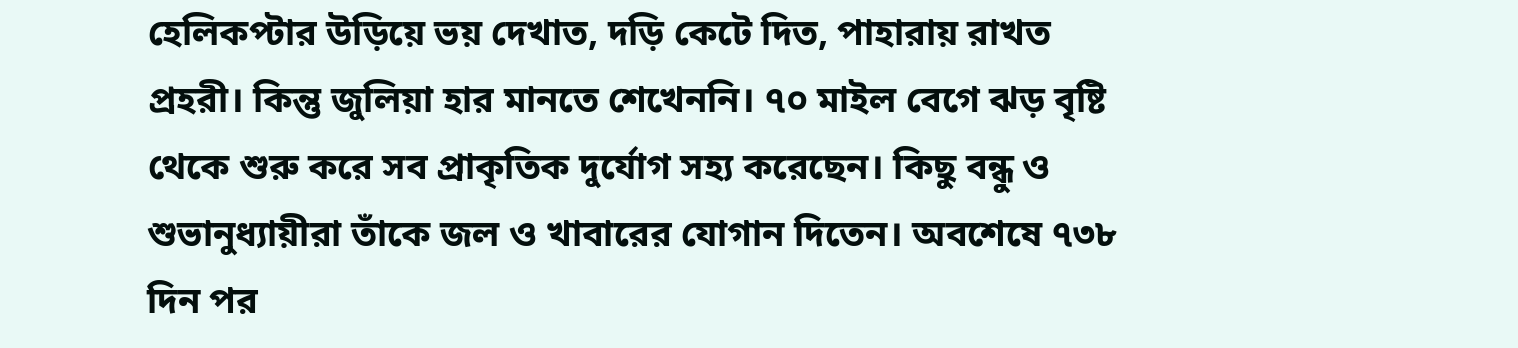হেলিকপ্টার উড়িয়ে ভয় দেখাত, দড়ি কেটে দিত, পাহারায় রাখত প্রহরী। কিন্তু জুলিয়া হার মানতে শেখেননি। ৭০ মাইল বেগে ঝড় বৃষ্টি থেকে শুরু করে সব প্রাকৃতিক দুর্যোগ সহ্য করেছেন। কিছু বন্ধু ও শুভানুধ্যায়ীরা তাঁকে জল ও খাবারের যোগান দিতেন। অবশেষে ৭৩৮ দিন পর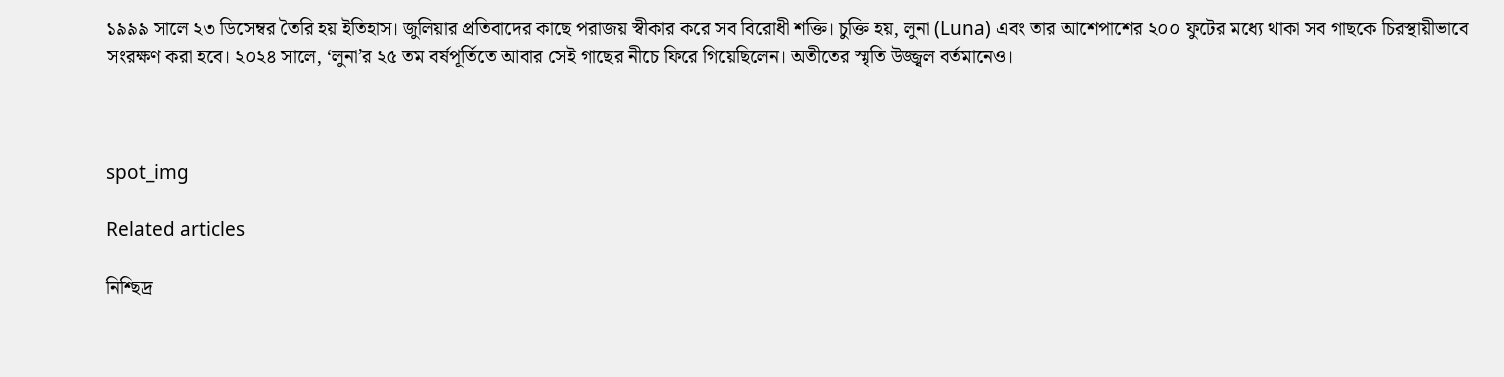১৯৯৯ সালে ২৩ ডিসেম্বর তৈরি হয় ইতিহাস। জুলিয়ার প্রতিবাদের কাছে পরাজয় স্বীকার করে সব বিরোধী শক্তি। চুক্তি হয়, লুনা (Luna) এবং তার আশেপাশের ২০০ ফুটের মধ্যে থাকা সব গাছকে চিরস্থায়ীভাবে সংরক্ষণ করা হবে। ২০২৪ সালে, ‘লুনা’র ২৫ তম বর্ষপূর্তিতে আবার সেই গাছের নীচে ফিরে গিয়েছিলেন। অতীতের স্মৃতি উজ্জ্বল বর্তমানেও।



spot_img

Related articles

নিশ্ছিদ্র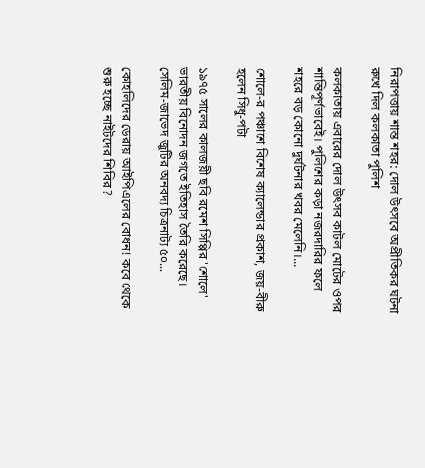নিরাপত্তায় শান্ত শহর: দোল উৎসবে অপ্রীতিকর ঘটনা রুখে দিল কলকাতা পুলিশ

কলকাতায় এবারের দোল উৎসব কাটল মোটের ওপর শান্তিপূর্ণভাবেই। পুলিশের কড়া নজরদারির ফলে শহরে বড় কোনো দুর্ঘটনার খবর মেলেনি।...

শোলে-র পঞ্চাশে বিশেষ ক্যালেন্ডার প্রকাশ, জয়-বীরু হলেন সিধু-পটা

১৯৭৫ সালের কালজয়ী ছবি রমেশ সিপ্পির 'শোলে' ভারতীয় বিনোদন জগতে ইতিহাস তৈরি করেছে। সেলিম-জাভেদ জুটির অনবদ্য চিত্রনাট্য ৫০...

কোহলিদের ডেরায় আইপিএলের বোধন! কবে থেকে শুরু হচ্ছে নাইটদের শিবির?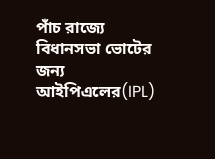পাঁচ রাজ্যে বিধানসভা ভোটের জন্য আইপিএলের(IPL)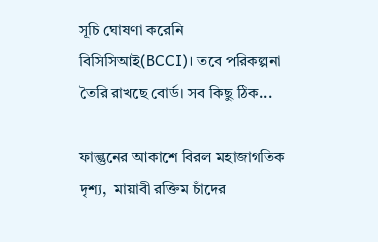সূচি ঘোষণা করেনি বিসিসিআই(BCCI)। তবে পরিকল্পনা তৈরি রাখছে বোর্ড। সব কিছু ঠিক...

ফাল্গুনের আকাশে বিরল মহাজাগতিক দৃশ্য,  মায়াবী রক্তিম চাঁদের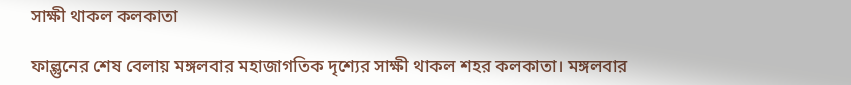সাক্ষী থাকল কলকাতা

ফাল্গুনের শেষ বেলায় মঙ্গলবার মহাজাগতিক দৃশ্যের সাক্ষী থাকল শহর কলকাতা। মঙ্গলবার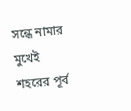সন্ধে নামার মুখেই শহরের পূর্ব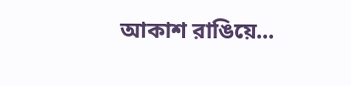আকাশ রাঙিয়ে...